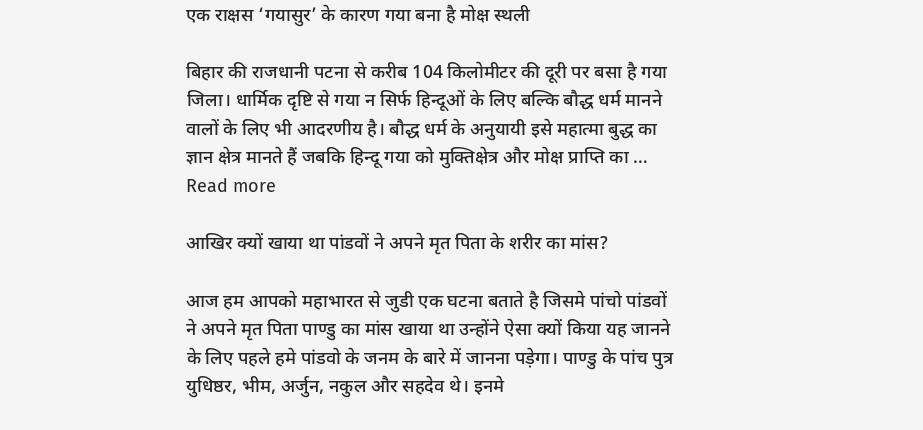एक राक्षस ‘गयासुर’ के कारण गया बना है मोक्ष स्‍थली

बिहार की राजधानी पटना से करीब 104 किलोमीटर की दूरी पर बसा है गया जिला। धार्मिक दृष्टि से गया न सिर्फ हिन्दूओं के लिए बल्कि बौद्ध धर्म मानने वालों के लिए भी आदरणीय है। बौद्ध धर्म के अनुयायी इसे महात्मा बुद्ध का ज्ञान क्षेत्र मानते हैं जबकि हिन्दू गया को मुक्तिक्षेत्र और मोक्ष प्राप्ति का … Read more

आखिर क्यों खाया था पांडवों ने अपने मृत पिता के शरीर का मांस?

आज हम आपको महाभारत से जुडी एक घटना बताते है जिसमे पांचो पांडवों ने अपने मृत पिता पाण्डु का मांस खाया था उन्होंने ऐसा क्यों किया यह जानने के लिए पहले हमे पांडवो के जनम के बारे में जानना पड़ेगा। पाण्डु के पांच पुत्र युधिष्ठर, भीम, अर्जुन, नकुल और सहदेव थे। इनमे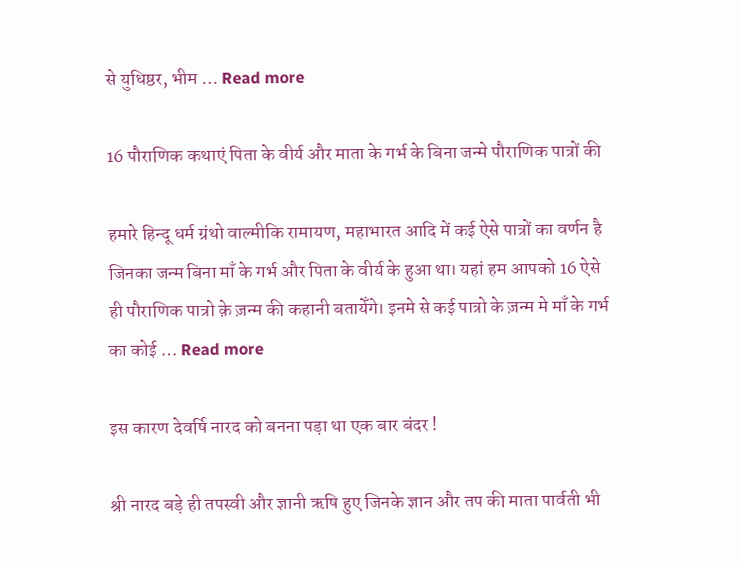से युधिष्ठर, भीम … Read more

16 पौराणिक कथाएं पिता के वीर्य और माता के गर्भ के बिना जन्मे पौराणिक पात्रों की

हमारे हिन्दू धर्म ग्रंथो वाल्मीकि रामायण, महाभारत आदि में कई ऐसे पात्रों का वर्णन है जिनका जन्म बिना माँ के गर्भ और पिता के वीर्य के हुआ था। यहां हम आपको 16 ऐसे ही पौराणिक पात्रो क़े ज़न्म की कहानी बतायेँगे। इनमे से कई पात्रो के ज़न्म मे माँ के गर्भ का कोई … Read more

इस कारण देवर्षि नारद को बनना पड़ा था एक बार बंदर !

श्री नारद बड़े ही तपस्वी और ज्ञानी ऋषि हुए जिनके ज्ञान और तप की माता पार्वती भी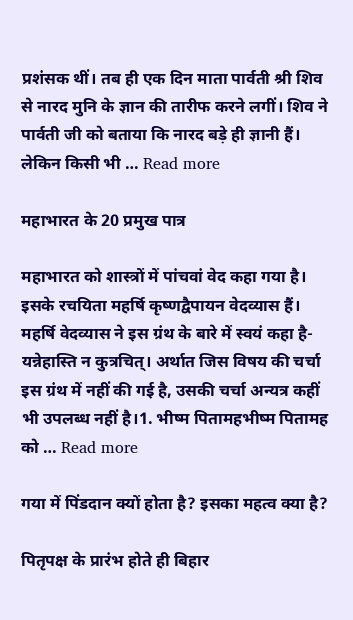प्रशंसक थीं। तब ही एक दिन माता पार्वती श्री शिव से नारद मुनि के ज्ञान की तारीफ करने लगीं। शिव ने पार्वती जी को बताया कि नारद बड़े ही ज्ञानी हैं। लेकिन किसी भी … Read more

महाभारत के 20 प्रमुख पात्र

महाभारत को शास्त्रों में पांचवां वेद कहा गया है। इसके रचयिता महर्षि कृष्णद्वैपायन वेदव्यास हैं। महर्षि वेदव्यास ने इस ग्रंथ के बारे में स्वयं कहा है- यन्नेहास्ति न कुत्रचित्। अर्थात जिस विषय की चर्चा इस ग्रंथ में नहीं की गई है, उसकी चर्चा अन्यत्र कहीं भी उपलब्ध नहीं है।1. भीष्म पितामहभीष्म पितामह को … Read more

गया में पिंडदान क्यों होता है? इसका महत्व क्या है?

पितृपक्ष के प्रारंभ होते ही बिहार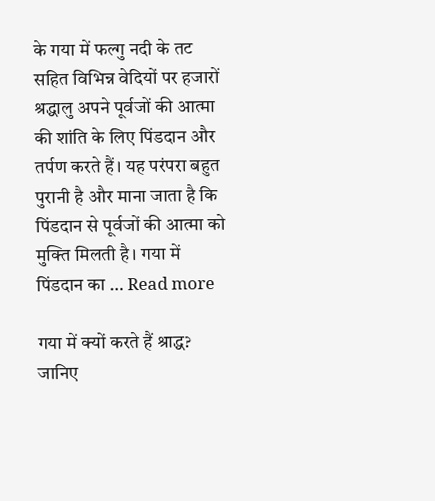के गया में फल्गु नदी के तट सहित विभिन्न वेदियों पर हजारों श्रद्धालु अपने पूर्वजों की आत्मा की शांति के लिए पिंडदान और तर्पण करते हैं। यह परंपरा बहुत पुरानी है और माना जाता है कि पिंडदान से पूर्वजों की आत्मा को मुक्ति मिलती है। गया में पिंडदान का … Read more

गया में क्यों करते हैं श्राद्ध? जानिए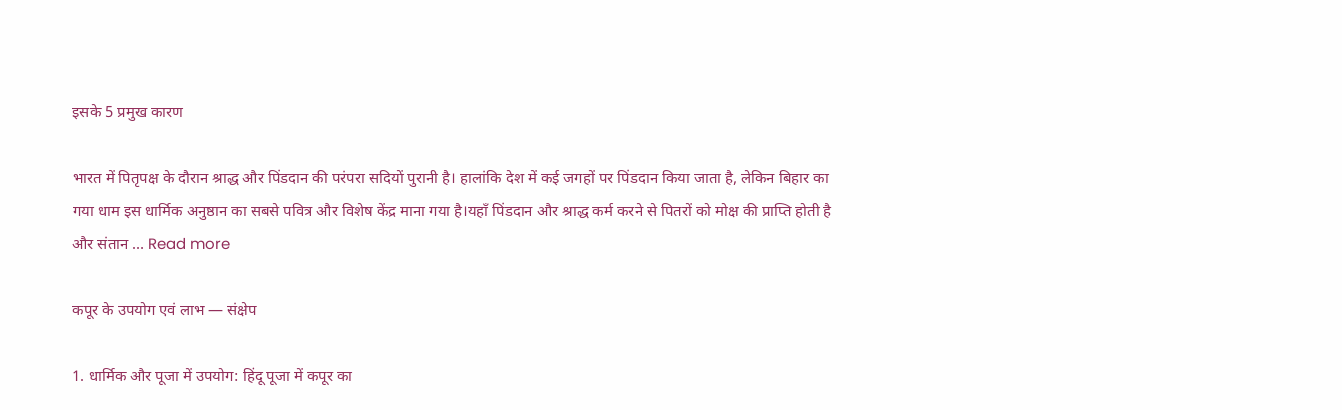इसके 5 प्रमुख कारण

भारत में पितृपक्ष के दौरान श्राद्ध और पिंडदान की परंपरा सदियों पुरानी है। हालांकि देश में कई जगहों पर पिंडदान किया जाता है, लेकिन बिहार का गया धाम इस धार्मिक अनुष्ठान का सबसे पवित्र और विशेष केंद्र माना गया है।यहाँ पिंडदान और श्राद्ध कर्म करने से पितरों को मोक्ष की प्राप्ति होती है और संतान … Read more

कपूर के उपयोग एवं लाभ — संक्षेप

1. धार्मिक और पूजा में उपयोग: हिंदू पूजा में कपूर का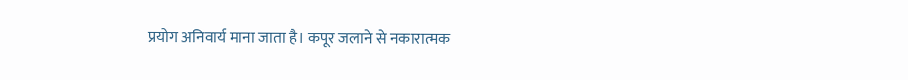प्रयोग अनिवार्य माना जाता है। कपूर जलाने से नकारात्मक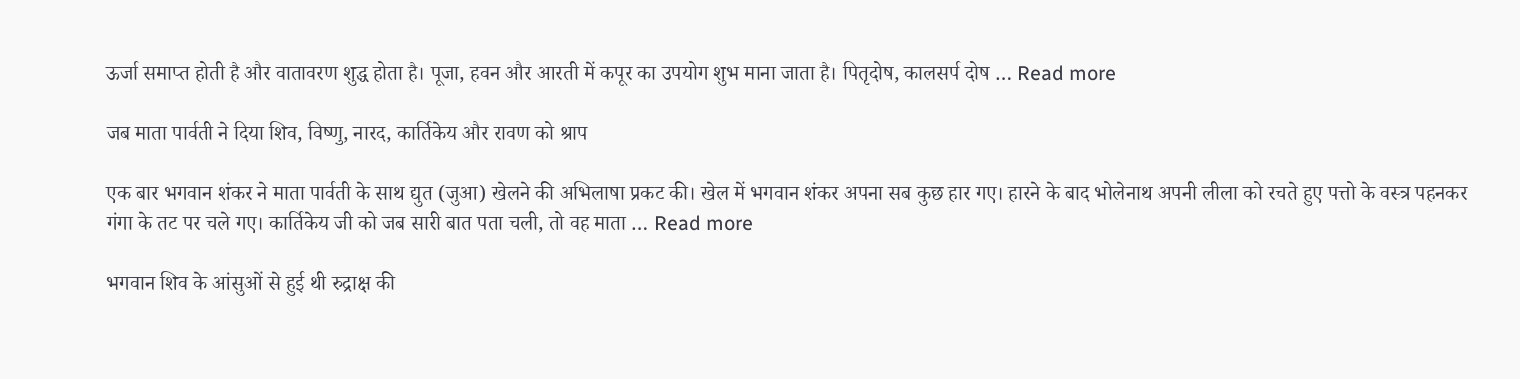ऊर्जा समाप्त होती है और वातावरण शुद्ध होता है। पूजा, हवन और आरती में कपूर का उपयोग शुभ माना जाता है। पितृदोष, कालसर्प दोष … Read more

जब माता पार्वती ने दिया शिव, विष्णु, नारद, कार्तिकेय और रावण को श्राप

एक बार भगवान शंकर ने माता पार्वती के साथ द्युत (जुआ) खेलने की अभिलाषा प्रकट की। खेल में भगवान शंकर अपना सब कुछ हार गए। हारने के बाद भोलेनाथ अपनी लीला को रचते हुए पत्तो के वस्त्र पहनकर गंगा के तट पर चले गए। कार्तिकेय जी को जब सारी बात पता चली, तो वह माता … Read more

भगवान शिव के आंसुओं से हुई थी रुद्राक्ष की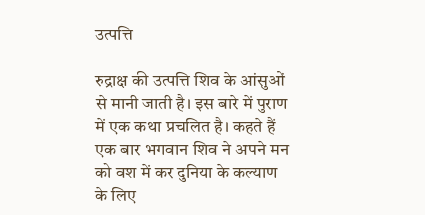उत्पत्ति

रुद्राक्ष की उत्पत्ति शिव के आंसुओं से मानी जाती है। इस बारे में पुराण में एक कथा प्रचलित है। कहते हैं एक बार भगवान शिव ने अपने मन को वश में कर दुनिया के कल्याण के लिए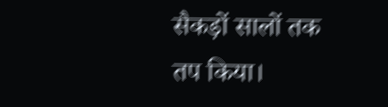सैकड़ों सालों तक तप किया।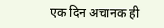एक दिन अचानक ही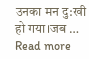उनका मन दु:खी हो गया।जब … Read more